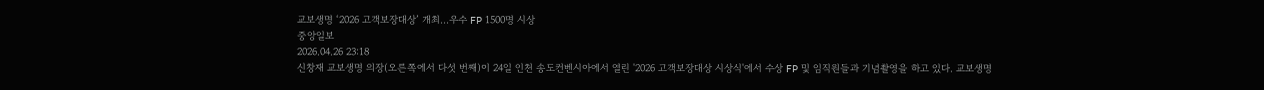교보생명 ‘2026 고객보장대상’ 개최...우수 FP 1500명 시상
중앙일보
2026.04.26 23:18
신창재 교보생명 의장(오른쪽에서 다섯 번째)이 24일 인천 송도컨벤시아에서 열린 '2026 고객보장대상 시상식'에서 수상 FP 및 임직원들과 기념촬영을 하고 있다. 교보생명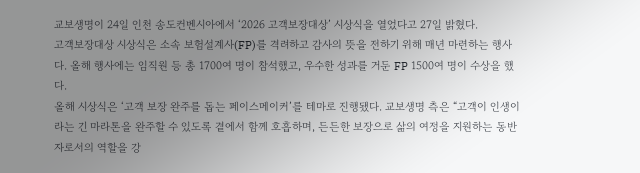교보생명이 24일 인천 송도컨벤시아에서 ‘2026 고객보장대상’ 시상식을 열었다고 27일 밝혔다.
고객보장대상 시상식은 소속 보험설계사(FP)를 격려하고 감사의 뜻을 전하기 위해 매년 마련하는 행사다. 올해 행사에는 임직원 등 총 1700여 명이 참석했고, 우수한 성과를 거둔 FP 1500여 명이 수상을 했다.
올해 시상식은 ‘고객 보장 완주를 돕는 페이스메이커’를 테마로 진행됐다. 교보생명 측은 “고객이 인생이라는 긴 마라톤을 완주할 수 있도록 곁에서 함께 호흡하며, 든든한 보장으로 삶의 여정을 지원하는 동반자로서의 역할을 강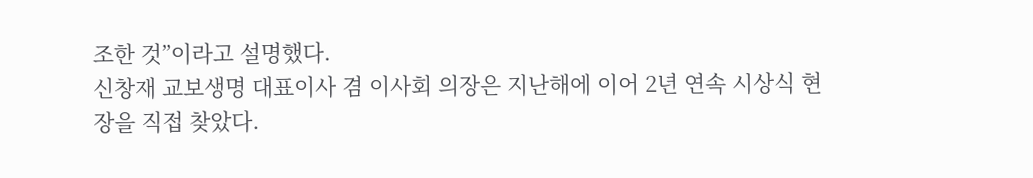조한 것”이라고 설명했다.
신창재 교보생명 대표이사 겸 이사회 의장은 지난해에 이어 2년 연속 시상식 현장을 직접 찾았다.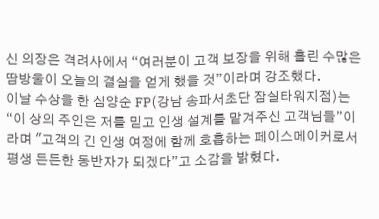신 의장은 격려사에서 “여러분이 고객 보장을 위해 흘린 수많은 땀방울이 오늘의 결실을 얻게 했을 것”이라며 강조했다.
이날 수상을 한 심양순 FP(강남 송파서초단 잠실타워지점)는 “이 상의 주인은 저를 믿고 인생 설계를 맡겨주신 고객님들”이라며 "고객의 긴 인생 여정에 함께 호흡하는 페이스메이커로서 평생 든든한 동반자가 되겠다”고 소감을 밝혔다.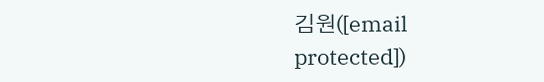김원([email protected])